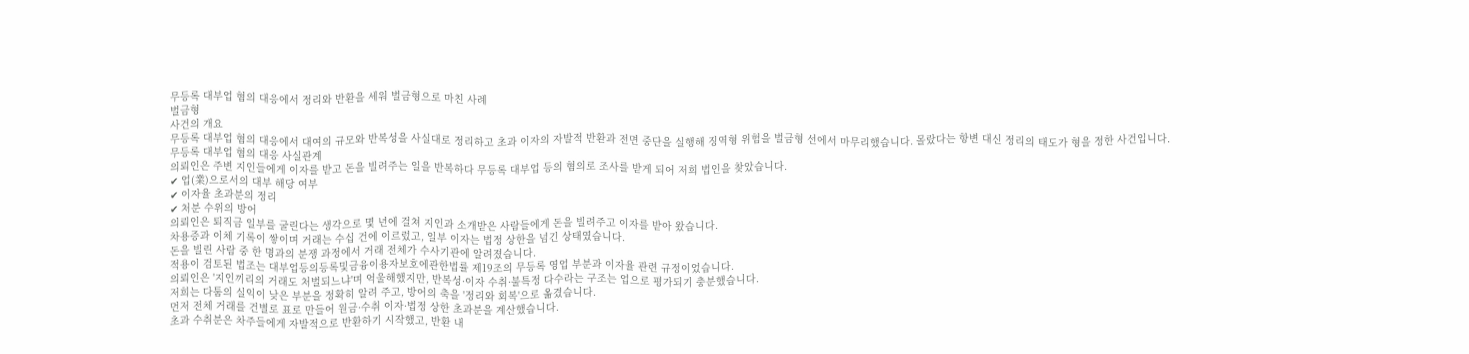무등록 대부업 혐의 대응에서 정리와 반환을 세워 벌금형으로 마친 사례
벌금형
사건의 개요
무등록 대부업 혐의 대응에서 대여의 규모와 반복성을 사실대로 정리하고 초과 이자의 자발적 반환과 전면 중단을 실행해 징역형 위험을 벌금형 선에서 마무리했습니다. 몰랐다는 항변 대신 정리의 태도가 형을 정한 사건입니다.
무등록 대부업 혐의 대응 사실관계
의뢰인은 주변 지인들에게 이자를 받고 돈을 빌려주는 일을 반복하다 무등록 대부업 등의 혐의로 조사를 받게 되어 저희 법인을 찾았습니다.
✔ 업(業)으로서의 대부 해당 여부
✔ 이자율 초과분의 정리
✔ 처분 수위의 방어
의뢰인은 퇴직금 일부를 굴린다는 생각으로 몇 년에 걸쳐 지인과 소개받은 사람들에게 돈을 빌려주고 이자를 받아 왔습니다.
차용증과 이체 기록이 쌓이며 거래는 수십 건에 이르렀고, 일부 이자는 법정 상한을 넘긴 상태였습니다.
돈을 빌린 사람 중 한 명과의 분쟁 과정에서 거래 전체가 수사기관에 알려졌습니다.
적용이 검토된 법조는 대부업등의등록및금융이용자보호에관한법률 제19조의 무등록 영업 부분과 이자율 관련 규정이었습니다.
의뢰인은 '지인끼리의 거래도 처벌되느냐'며 억울해했지만, 반복성·이자 수취·불특정 다수라는 구조는 업으로 평가되기 충분했습니다.
저희는 다툼의 실익이 낮은 부분을 정확히 알려 주고, 방어의 축을 '정리와 회복'으로 옮겼습니다.
먼저 전체 거래를 건별로 표로 만들어 원금·수취 이자·법정 상한 초과분을 계산했습니다.
초과 수취분은 차주들에게 자발적으로 반환하기 시작했고, 반환 내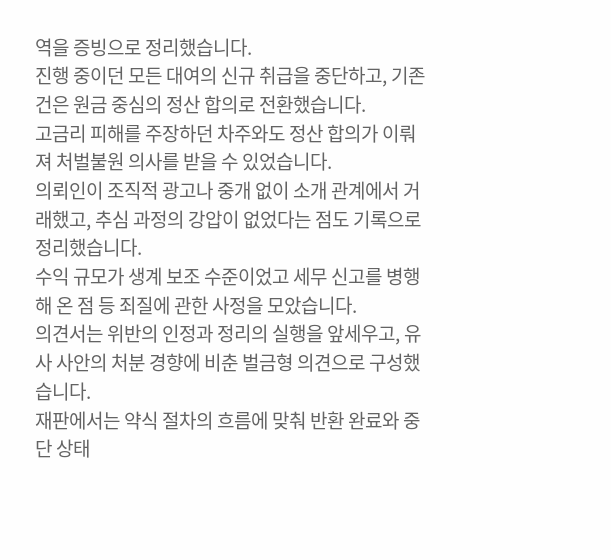역을 증빙으로 정리했습니다.
진행 중이던 모든 대여의 신규 취급을 중단하고, 기존 건은 원금 중심의 정산 합의로 전환했습니다.
고금리 피해를 주장하던 차주와도 정산 합의가 이뤄져 처벌불원 의사를 받을 수 있었습니다.
의뢰인이 조직적 광고나 중개 없이 소개 관계에서 거래했고, 추심 과정의 강압이 없었다는 점도 기록으로 정리했습니다.
수익 규모가 생계 보조 수준이었고 세무 신고를 병행해 온 점 등 죄질에 관한 사정을 모았습니다.
의견서는 위반의 인정과 정리의 실행을 앞세우고, 유사 사안의 처분 경향에 비춘 벌금형 의견으로 구성했습니다.
재판에서는 약식 절차의 흐름에 맞춰 반환 완료와 중단 상태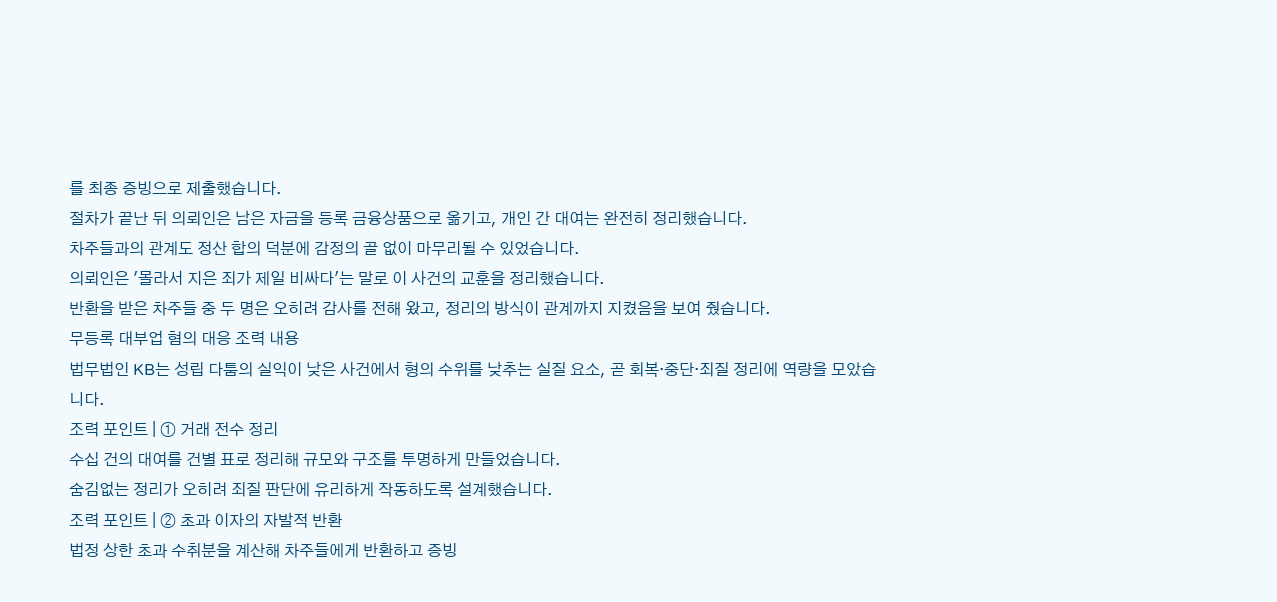를 최종 증빙으로 제출했습니다.
절차가 끝난 뒤 의뢰인은 남은 자금을 등록 금융상품으로 옮기고, 개인 간 대여는 완전히 정리했습니다.
차주들과의 관계도 정산 합의 덕분에 감정의 골 없이 마무리될 수 있었습니다.
의뢰인은 '몰라서 지은 죄가 제일 비싸다'는 말로 이 사건의 교훈을 정리했습니다.
반환을 받은 차주들 중 두 명은 오히려 감사를 전해 왔고, 정리의 방식이 관계까지 지켰음을 보여 줬습니다.
무등록 대부업 혐의 대응 조력 내용
법무법인 KB는 성립 다툼의 실익이 낮은 사건에서 형의 수위를 낮추는 실질 요소, 곧 회복·중단·죄질 정리에 역량을 모았습니다.
조력 포인트 | ① 거래 전수 정리
수십 건의 대여를 건별 표로 정리해 규모와 구조를 투명하게 만들었습니다.
숨김없는 정리가 오히려 죄질 판단에 유리하게 작동하도록 설계했습니다.
조력 포인트 | ② 초과 이자의 자발적 반환
법정 상한 초과 수취분을 계산해 차주들에게 반환하고 증빙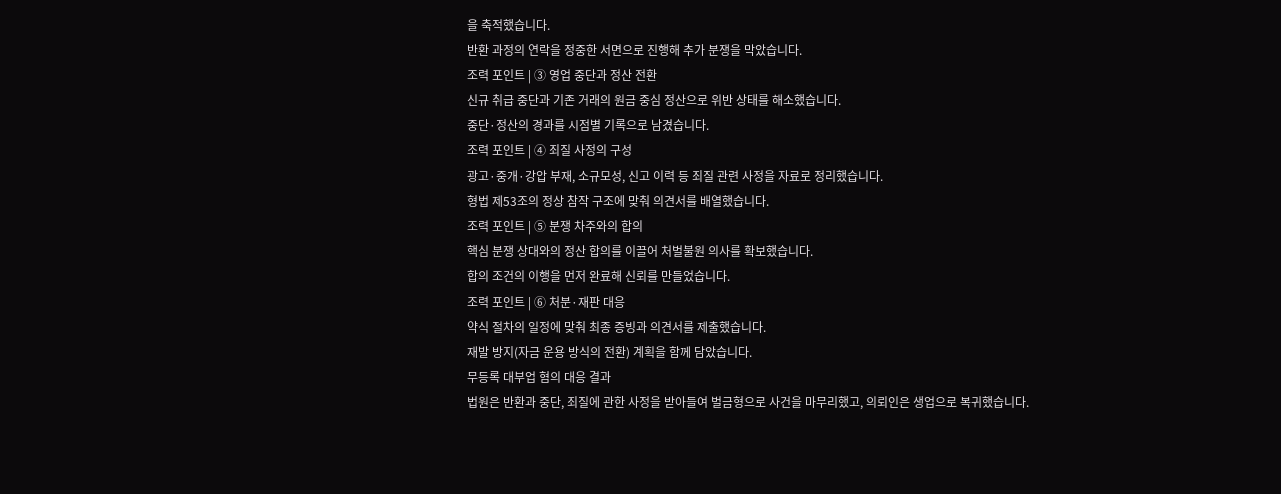을 축적했습니다.
반환 과정의 연락을 정중한 서면으로 진행해 추가 분쟁을 막았습니다.
조력 포인트 | ③ 영업 중단과 정산 전환
신규 취급 중단과 기존 거래의 원금 중심 정산으로 위반 상태를 해소했습니다.
중단·정산의 경과를 시점별 기록으로 남겼습니다.
조력 포인트 | ④ 죄질 사정의 구성
광고·중개·강압 부재, 소규모성, 신고 이력 등 죄질 관련 사정을 자료로 정리했습니다.
형법 제53조의 정상 참작 구조에 맞춰 의견서를 배열했습니다.
조력 포인트 | ⑤ 분쟁 차주와의 합의
핵심 분쟁 상대와의 정산 합의를 이끌어 처벌불원 의사를 확보했습니다.
합의 조건의 이행을 먼저 완료해 신뢰를 만들었습니다.
조력 포인트 | ⑥ 처분·재판 대응
약식 절차의 일정에 맞춰 최종 증빙과 의견서를 제출했습니다.
재발 방지(자금 운용 방식의 전환) 계획을 함께 담았습니다.
무등록 대부업 혐의 대응 결과
법원은 반환과 중단, 죄질에 관한 사정을 받아들여 벌금형으로 사건을 마무리했고, 의뢰인은 생업으로 복귀했습니다.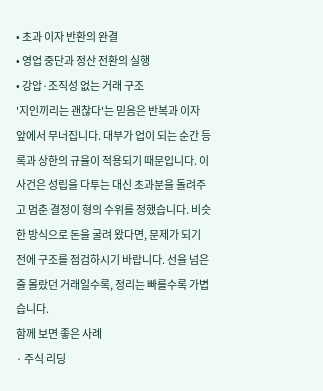• 초과 이자 반환의 완결
• 영업 중단과 정산 전환의 실행
• 강압·조직성 없는 거래 구조
'지인끼리는 괜찮다'는 믿음은 반복과 이자 앞에서 무너집니다. 대부가 업이 되는 순간 등록과 상한의 규율이 적용되기 때문입니다. 이 사건은 성립을 다투는 대신 초과분을 돌려주고 멈춘 결정이 형의 수위를 정했습니다. 비슷한 방식으로 돈을 굴려 왔다면, 문제가 되기 전에 구조를 점검하시기 바랍니다. 선을 넘은 줄 몰랐던 거래일수록, 정리는 빠를수록 가볍습니다.
함께 보면 좋은 사례
· 주식 리딩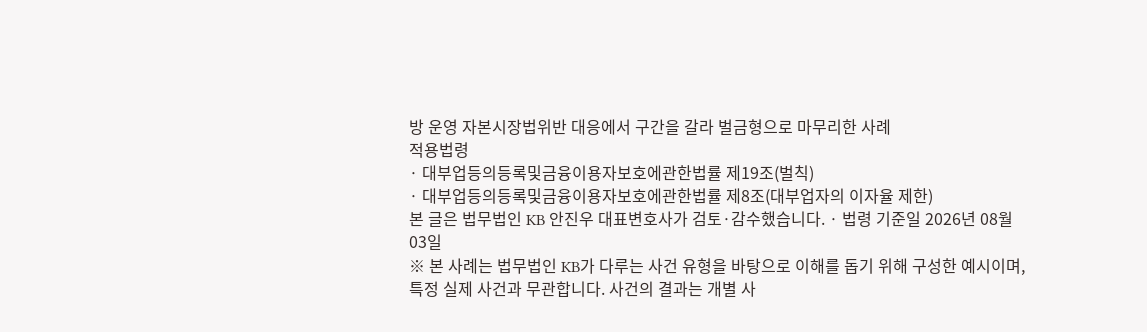방 운영 자본시장법위반 대응에서 구간을 갈라 벌금형으로 마무리한 사례
적용법령
· 대부업등의등록및금융이용자보호에관한법률 제19조(벌칙)
· 대부업등의등록및금융이용자보호에관한법률 제8조(대부업자의 이자율 제한)
본 글은 법무법인 KB 안진우 대표변호사가 검토·감수했습니다. · 법령 기준일 2026년 08월 03일
※ 본 사례는 법무법인 KB가 다루는 사건 유형을 바탕으로 이해를 돕기 위해 구성한 예시이며, 특정 실제 사건과 무관합니다. 사건의 결과는 개별 사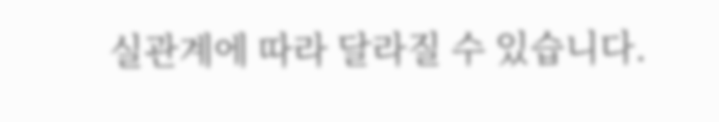실관계에 따라 달라질 수 있습니다.